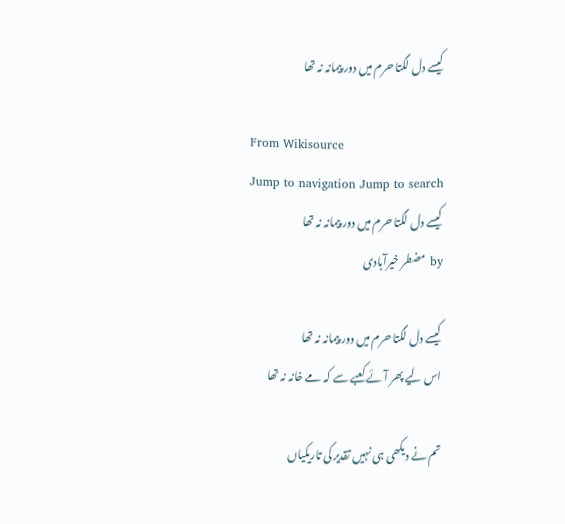کیسے دل لگتا حرم میں دور پیمانہ نہ تھا

From Wikisource
Jump to navigation Jump to search
کیسے دل لگتا حرم میں دور پیمانہ نہ تھا
by مضطر خیرآبادی

کیسے دل لگتا حرم میں دور پیمانہ نہ تھا
اس لیے پھر آئے کعبے سے کہ مے خانہ نہ تھا

تم نے دیکھی ہی نہیں تقدیر کی تاریکیاں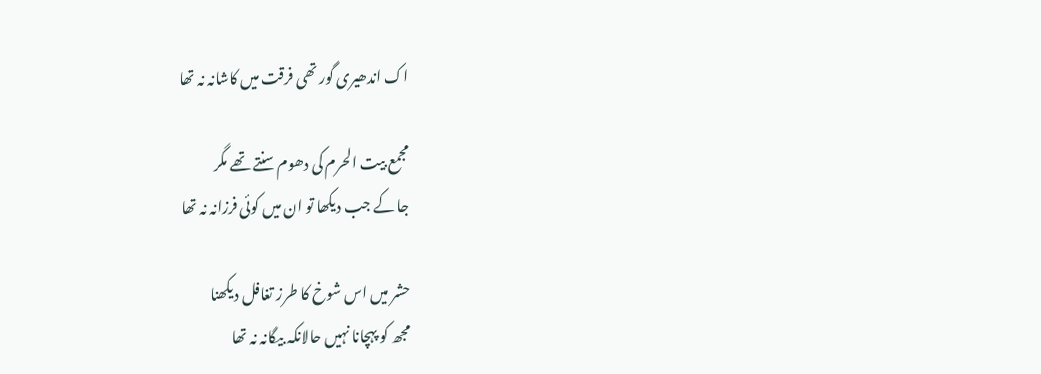اک اندھیری گور تھی فرقت میں کاشانہ نہ تھا

مجمع بیت الحرم کی دھوم سنتے تھے مگر
جا کے جب دیکھا تو ان میں کوئی فرزانہ نہ تھا

حشر میں اس شوخ کا طرز تغافل دیکھنا
مجھ کو پہچانا نہیں حالانکہ بیگانہ نہ تھا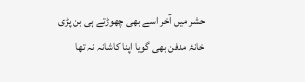حشر میں آخر اسے بھی چھوڑتے ہی بن پڑی
خانۂ مدفن بھی گویا اپنا کاشانہ نہ تھا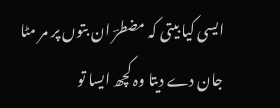ایسی کیا بیتی کہ مضطرؔ ان بتوں پر مر مٹا
جان دے دیتا وہ کچھ ایسا تو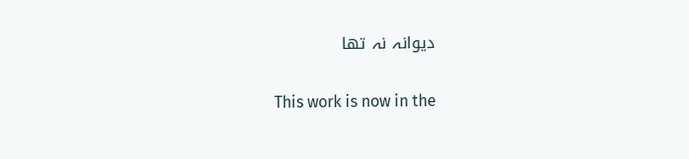دیوانہ نہ تھا

This work is now in the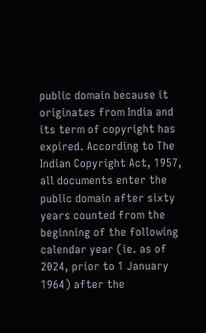public domain because it originates from India and its term of copyright has expired. According to The Indian Copyright Act, 1957, all documents enter the public domain after sixty years counted from the beginning of the following calendar year (ie. as of 2024, prior to 1 January 1964) after the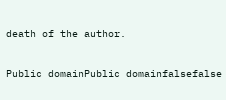death of the author.

Public domainPublic domainfalsefalse